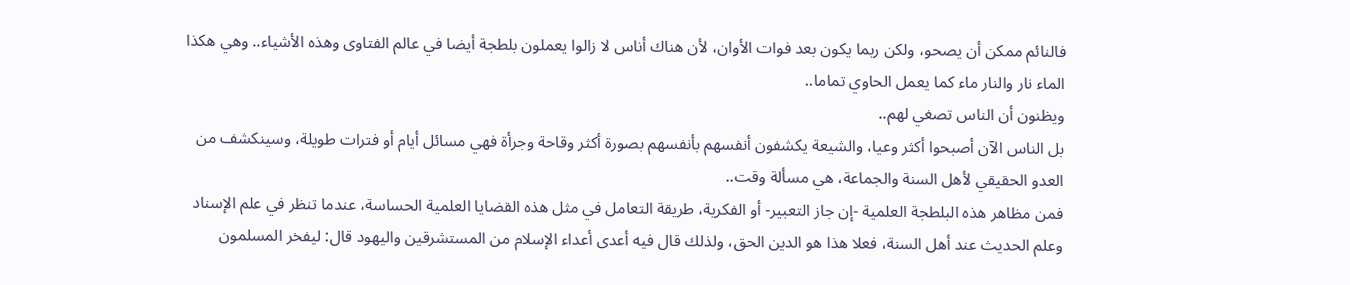فالنائم ممكن أن يصحو، ولكن ربما يكون بعد فوات الأوان، لأن هناك أناس لا زالوا يعملون بلطجة أيضا في عالم الفتاوى وهذه الأشياء.. وهي هكذا الماء نار والنار ماء كما يعمل الحاوي تماما..
ويظنون أن الناس تصغي لهم..
بل الناس الآن أصبحوا أكثر وعيا، والشيعة يكشفون أنفسهم بأنفسهم بصورة أكثر وقاحة وجرأة فهي مسائل أيام أو فترات طويلة، وسينكشف من العدو الحقيقي لأهل السنة والجماعة، هي مسألة وقت..
فمن مظاهر هذه البلطجة العلمية -إن جاز التعبير- أو الفكرية، طريقة التعامل في مثل هذه القضايا العلمية الحساسة، عندما تنظر في علم الإسناد وعلم الحديث عند أهل السنة، فعلا هذا هو الدين الحق، ولذلك قال فيه أعدى أعداء الإسلام من المستشرقين واليهود قال: ليفخر المسلمون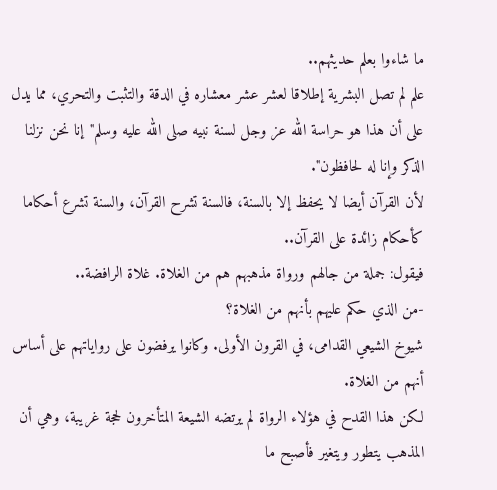ما شاءوا بعلم حديثهم..
علم لم تصل البشرية إطلاقا لعشر عشر معشاره في الدقة والتثبت والتحري، مما يدل على أن هذا هو حراسة الله عز وجل لسنة نبيه صلى الله عليه وسلم"إنا نحن نزلنا الذكر وإنا له لحافظون".
لأن القرآن أيضا لا يحفظ إلا بالسنة، فالسنة تشرح القرآن، والسنة تشرع أحكاما كأحكام زائدة على القرآن..
فيقول: جملة من جالهم ورواة مذهبهم هم من الغلاة. غلاة الرافضة..
-من الذي حكم عليهم بأنهم من الغلاة؟
شيوخ الشيعي القدامى، في القرون الأولى. وكانوا يرفضون على رواياتهم على أساس أنهم من الغلاة.
لكن هذا القدح في هؤلاء الرواة لم يرتضه الشيعة المتأخرون لحجة غريبة، وهي أن المذهب يتطور ويتغير فأصبح ما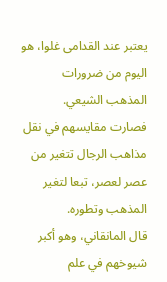يعتبر عند القدامى غلوا، هو اليوم من ضرورات المذهب الشيعي.
فصارت مقايسهم في نقل مذاهب الرجال تتغير من عصر لعصر، تبعا لتغير المذهب وتطوره.
قال المانقاني، وهو أكبر شيوخهم في علم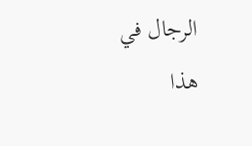الرجال في هذا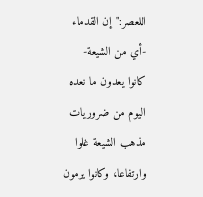اللعصر:"إن القدماء -أي من الشيعة- كانوا يعدون ما نعده اليوم من ضروريات مذهب الشيعة غلوا وارتفاعا، وكانوا يرمون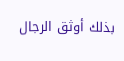بذلك أوثق الرجال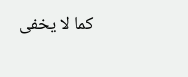كما لا يخفى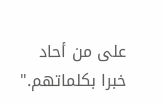على من أحاد خبرا بكلماتهم."